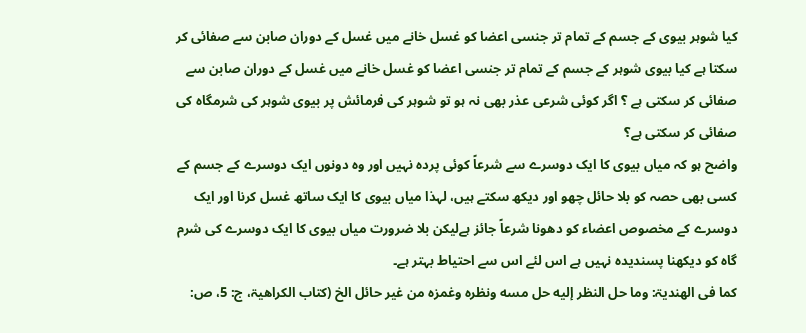کیا شوہر بیوی کے جسم کے تمام تر جنسی اعضا کو غسل خانے میں غسل کے دوران صابن سے صفائی کر سکتا ہے کیا بیوی شوہر کے جسم کے تمام تر جنسی اعضا کو غسل خانے میں غسل کے دوران صابن سے صفائی کر سکتی ہے ؟ اگر کوئی شرعی عذر بھی نہ ہو تو شوہر کی فرمائش پر بیوی شوہر کی شرمگاہ کی صفائی کر سکتی ہے؟
واضح ہو کہ میاں بیوی کا ایک دوسرے سے شرعاً کوئی پردہ نہیں اور وہ دونوں ایک دوسرے کے جسم کے کسی بھی حصہ کو بلا حائل چھو اور دیکھ سکتے ہیں، لہذا میاں بیوی کا ایک ساتھ غسل کرنا اور ایک دوسرے کے مخصوص اعضاء کو دھونا شرعاً جائز ہےلیکن بلا ضرورت میاں بیوی کا ایک دوسرے کی شرم گاہ کو دیکھنا پسندیدہ نہیں ہے اس لئے اس سے احتیاط بہتر ہے۔
کما فی الھندیۃ: وما حل النظر إليه حل مسه ونظره وغمزه من غير حائل الخ (کتاب الکراھیۃ، ج: 5، ص: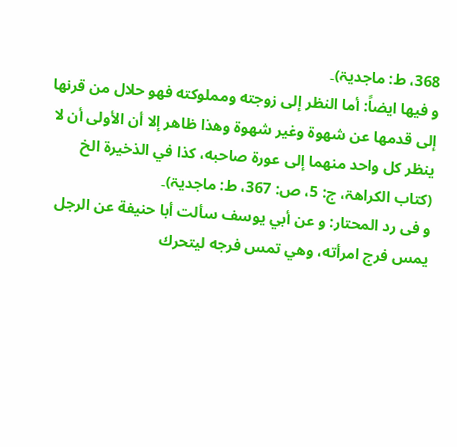368، ط: ماجدیۃ)۔
و فیھا ایضاً: أما النظر إلى زوجته ومملوكته فهو حلال من قرنها إلى قدمها عن شهوة وغير شهوة وهذا ظاهر إلا أن الأولى أن لا ينظر كل واحد منهما إلى عورة صاحبه، كذا في الذخيرة الخ (کتاب الکراھۃ، ج: 5، ص: 367، ط: ماجدیۃ)۔
و فی رد المحتار: و عن أبي يوسف سألت أبا حنيفة عن الرجل يمس فرج امرأته، وهي تمس فرجه ليتحرك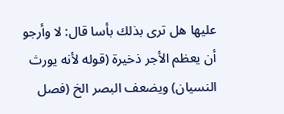عليها هل ترى بذلك بأسا قال: لا وأرجو أن يعظم الأجر ذخيرة (قوله لأنه يورث النسيان) ويضعف البصر الخ (فصل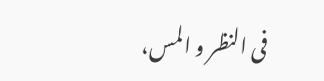فی النظر و المس،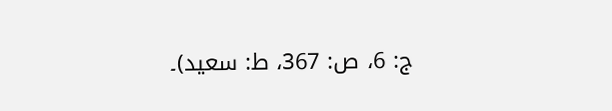ج: 6، ص: 367، ط: سعید)۔